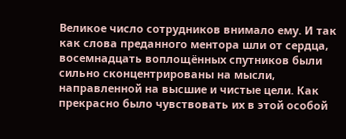Великое число сотрудников внимало ему. И так как слова преданного ментора шли от сердца, восемнадцать воплощённых спутников были сильно сконцентрированы на мысли, направленной на высшие и чистые цели. Как прекрасно было чувствовать их в этой особой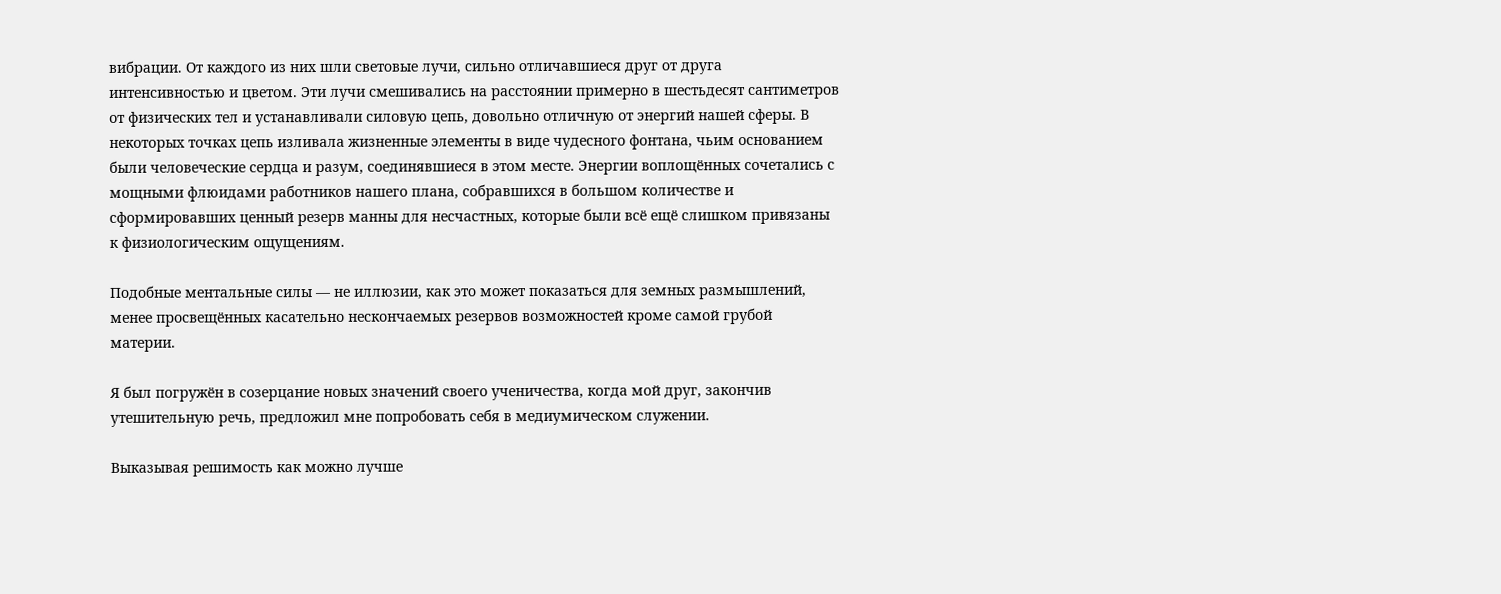вибрации. От каждого из них шли световые лучи, сильно отличавшиеся друг от друга интенсивностью и цветом. Эти лучи смешивались на расстоянии примерно в шестьдесят сантиметров от физических тел и устанавливали силовую цепь, довольно отличную от энергий нашей сферы. В некоторых точках цепь изливала жизненные элементы в виде чудесного фонтана, чьим основанием были человеческие сердца и разум, соединявшиеся в этом месте. Энергии воплощённых сочетались с мощными флюидами работников нашего плана, собравшихся в большом количестве и сформировавших ценный резерв манны для несчастных, которые были всё ещё слишком привязаны к физиологическим ощущениям.

Подобные ментальные силы — не иллюзии, как это может показаться для земных размышлений, менее просвещённых касательно нескончаемых резервов возможностей кроме самой грубой материи.

Я был погружён в созерцание новых значений своего ученичества, когда мой друг, закончив утешительную речь, предложил мне попробовать себя в медиумическом служении.

Выказывая решимость как можно лучше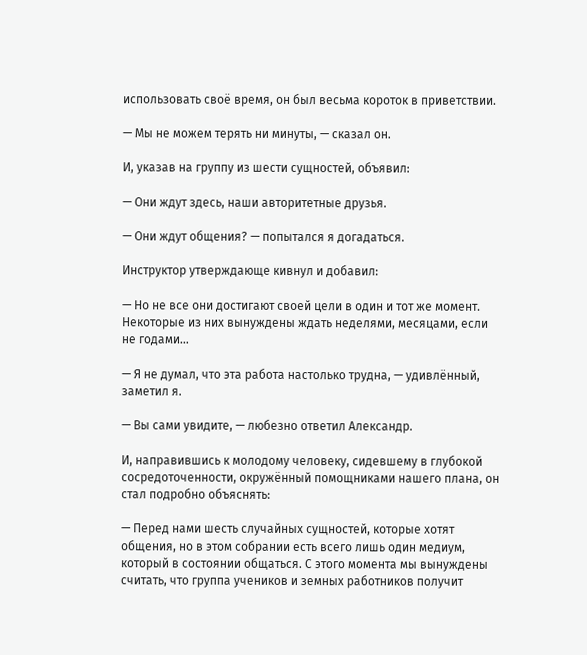использовать своё время, он был весьма короток в приветствии.

— Мы не можем терять ни минуты, — сказал он.

И, указав на группу из шести сущностей, объявил:

— Они ждут здесь, наши авторитетные друзья.

— Они ждут общения? — попытался я догадаться.

Инструктор утверждающе кивнул и добавил:

— Но не все они достигают своей цели в один и тот же момент. Некоторые из них вынуждены ждать неделями, месяцами, если не годами…

— Я не думал, что эта работа настолько трудна, — удивлённый, заметил я.

— Вы сами увидите, — любезно ответил Александр.

И, направившись к молодому человеку, сидевшему в глубокой сосредоточенности, окружённый помощниками нашего плана, он стал подробно объяснять:

— Перед нами шесть случайных сущностей, которые хотят общения, но в этом собрании есть всего лишь один медиум, который в состоянии общаться. С этого момента мы вынуждены считать, что группа учеников и земных работников получит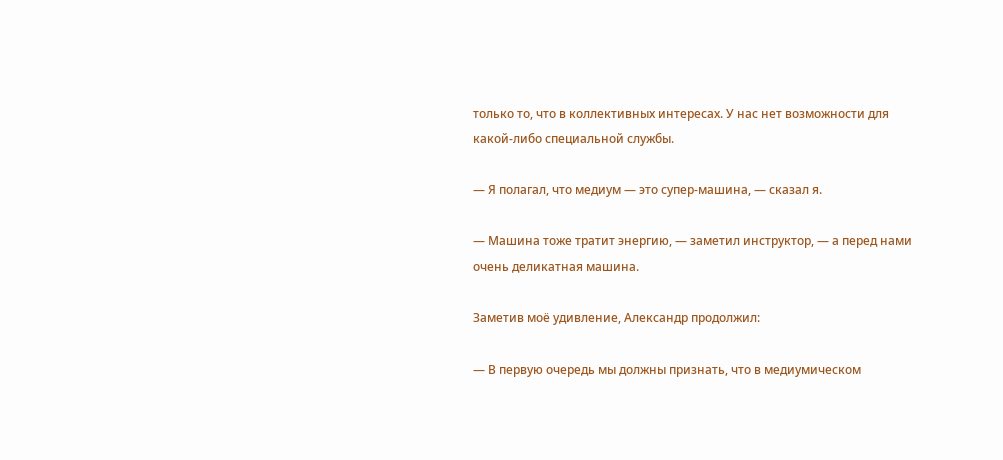только то, что в коллективных интересах. У нас нет возможности для какой-либо специальной службы.

— Я полагал, что медиум — это супер-машина, — сказал я.

— Машина тоже тратит энергию, — заметил инструктор, — а перед нами очень деликатная машина.

Заметив моё удивление, Александр продолжил:

— В первую очередь мы должны признать, что в медиумическом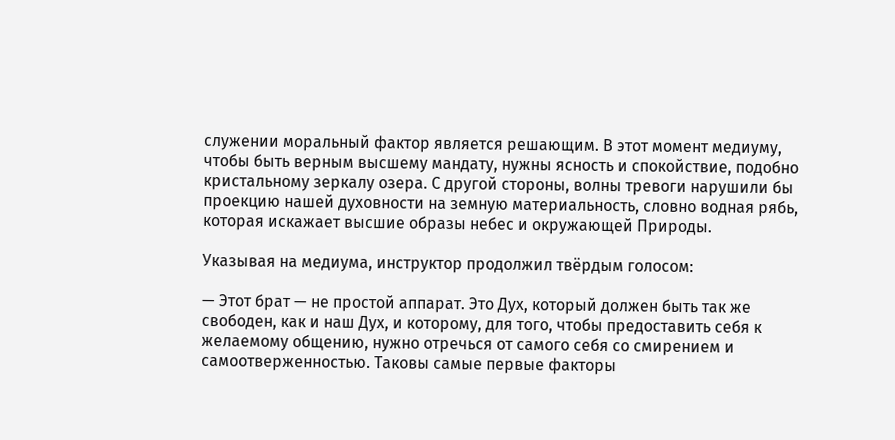служении моральный фактор является решающим. В этот момент медиуму, чтобы быть верным высшему мандату, нужны ясность и спокойствие, подобно кристальному зеркалу озера. С другой стороны, волны тревоги нарушили бы проекцию нашей духовности на земную материальность, словно водная рябь, которая искажает высшие образы небес и окружающей Природы.

Указывая на медиума, инструктор продолжил твёрдым голосом:

— Этот брат — не простой аппарат. Это Дух, который должен быть так же свободен, как и наш Дух, и которому, для того, чтобы предоставить себя к желаемому общению, нужно отречься от самого себя со смирением и самоотверженностью. Таковы самые первые факторы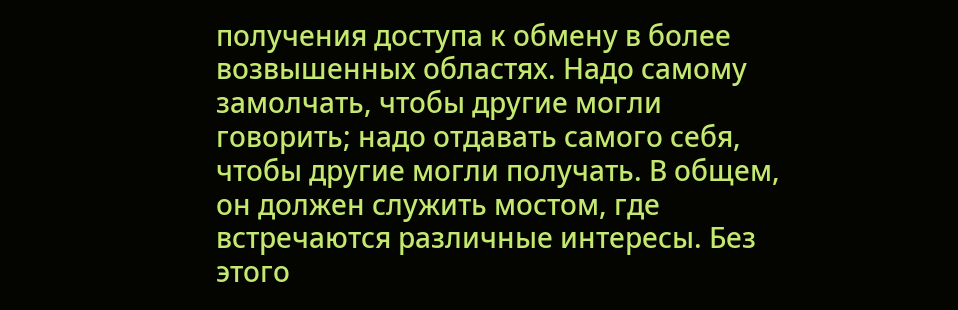получения доступа к обмену в более возвышенных областях. Надо самому замолчать, чтобы другие могли говорить; надо отдавать самого себя, чтобы другие могли получать. В общем, он должен служить мостом, где встречаются различные интересы. Без этого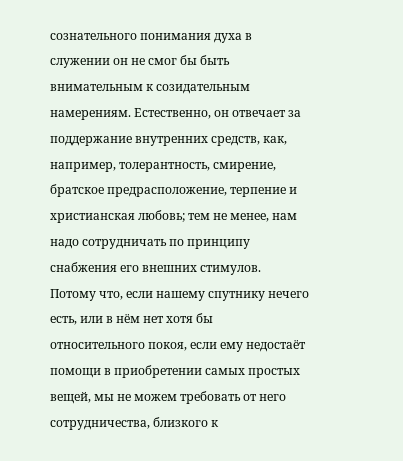сознательного понимания духа в служении он не смог бы быть внимательным к созидательным намерениям. Естественно, он отвечает за поддержание внутренних средств, как, например, толерантность, смирение, братское предрасположение, терпение и христианская любовь; тем не менее, нам надо сотрудничать по принципу снабжения его внешних стимулов. Потому что, если нашему спутнику нечего есть, или в нём нет хотя бы относительного покоя, если ему недостаёт помощи в приобретении самых простых вещей, мы не можем требовать от него сотрудничества, близкого к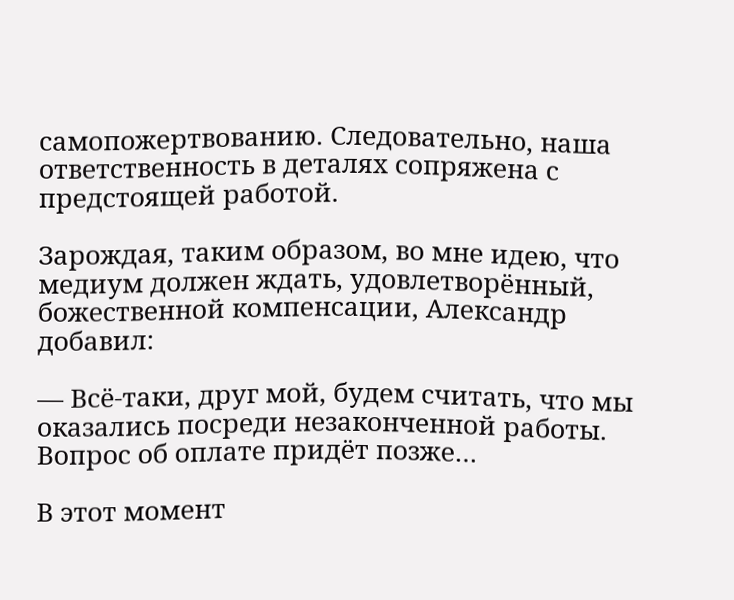самопожертвованию. Следовательно, наша ответственность в деталях сопряжена с предстоящей работой.

Зарождая, таким образом, во мне идею, что медиум должен ждать, удовлетворённый, божественной компенсации, Александр добавил:

— Всё-таки, друг мой, будем считать, что мы оказались посреди незаконченной работы. Вопрос об оплате придёт позже…

В этот момент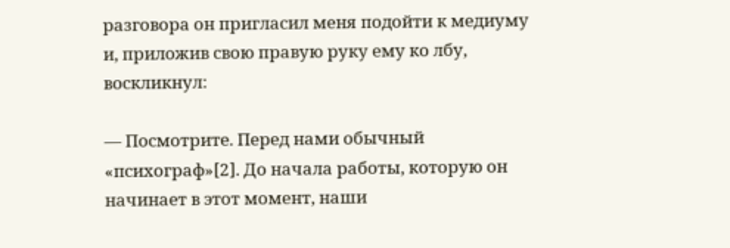разговора он пригласил меня подойти к медиуму и, приложив свою правую руку ему ко лбу, воскликнул:

— Посмотрите. Перед нами обычный «психограф»[2]. До начала работы, которую он начинает в этот момент, наши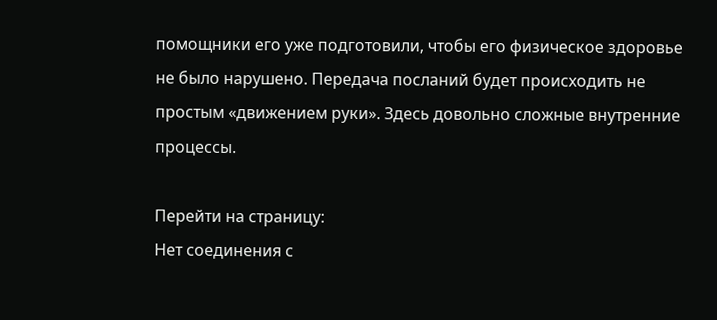помощники его уже подготовили, чтобы его физическое здоровье не было нарушено. Передача посланий будет происходить не простым «движением руки». Здесь довольно сложные внутренние процессы.

Перейти на страницу:
Нет соединения с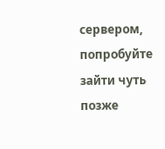сервером, попробуйте зайти чуть позже